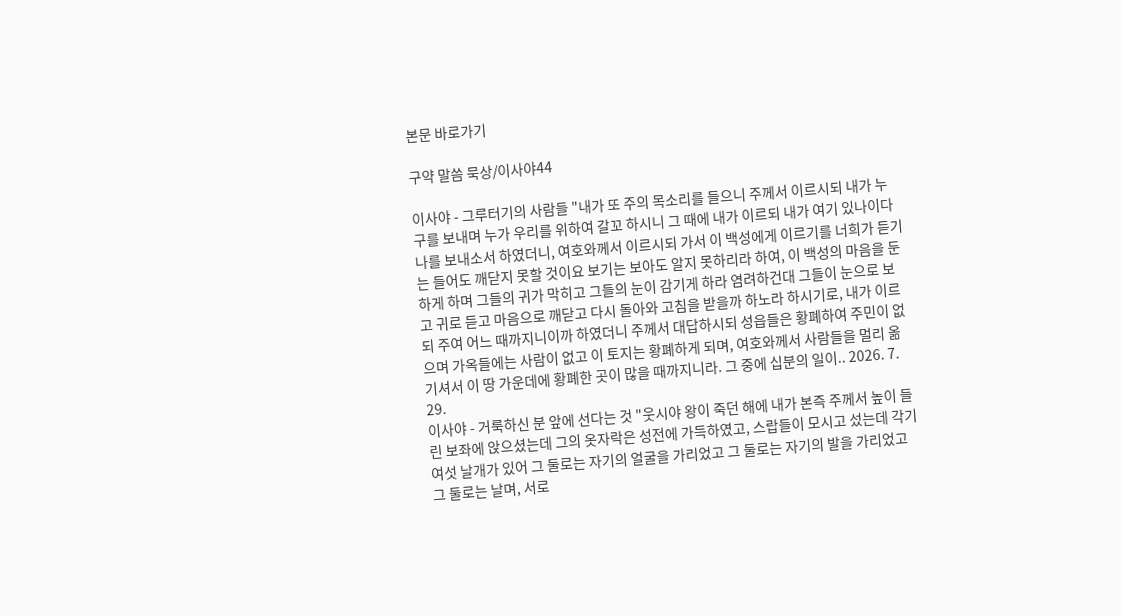본문 바로가기

구약 말씀 묵상/이사야44

이사야 - 그루터기의 사람들 "내가 또 주의 목소리를 들으니 주께서 이르시되 내가 누구를 보내며 누가 우리를 위하여 갈꼬 하시니 그 때에 내가 이르되 내가 여기 있나이다 나를 보내소서 하였더니, 여호와께서 이르시되 가서 이 백성에게 이르기를 너희가 듣기는 들어도 깨닫지 못할 것이요 보기는 보아도 알지 못하리라 하여, 이 백성의 마음을 둔하게 하며 그들의 귀가 막히고 그들의 눈이 감기게 하라 염려하건대 그들이 눈으로 보고 귀로 듣고 마음으로 깨닫고 다시 돌아와 고침을 받을까 하노라 하시기로, 내가 이르되 주여 어느 때까지니이까 하였더니 주께서 대답하시되 성읍들은 황폐하여 주민이 없으며 가옥들에는 사람이 없고 이 토지는 황폐하게 되며, 여호와께서 사람들을 멀리 옮기셔서 이 땅 가운데에 황폐한 곳이 많을 때까지니라. 그 중에 십분의 일이.. 2026. 7. 29.
이사야 - 거룩하신 분 앞에 선다는 것 "웃시야 왕이 죽던 해에 내가 본즉 주께서 높이 들린 보좌에 앉으셨는데 그의 옷자락은 성전에 가득하였고, 스랍들이 모시고 섰는데 각기 여섯 날개가 있어 그 둘로는 자기의 얼굴을 가리었고 그 둘로는 자기의 발을 가리었고 그 둘로는 날며, 서로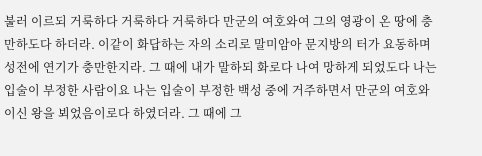불러 이르되 거룩하다 거룩하다 거룩하다 만군의 여호와여 그의 영광이 온 땅에 충만하도다 하더라. 이같이 화답하는 자의 소리로 말미암아 문지방의 터가 요동하며 성전에 연기가 충만한지라. 그 때에 내가 말하되 화로다 나여 망하게 되었도다 나는 입술이 부정한 사람이요 나는 입술이 부정한 백성 중에 거주하면서 만군의 여호와이신 왕을 뵈었음이로다 하였더라. 그 때에 그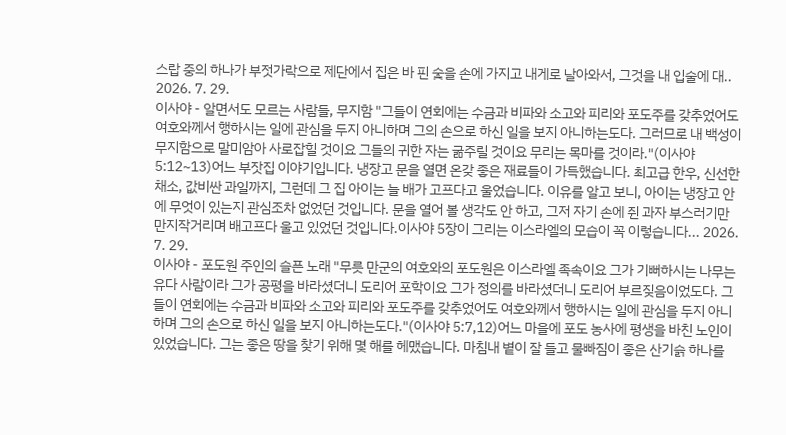스랍 중의 하나가 부젓가락으로 제단에서 집은 바 핀 숯을 손에 가지고 내게로 날아와서, 그것을 내 입술에 대.. 2026. 7. 29.
이사야 - 알면서도 모르는 사람들, 무지함 "그들이 연회에는 수금과 비파와 소고와 피리와 포도주를 갖추었어도 여호와께서 행하시는 일에 관심을 두지 아니하며 그의 손으로 하신 일을 보지 아니하는도다. 그러므로 내 백성이 무지함으로 말미암아 사로잡힐 것이요 그들의 귀한 자는 굶주릴 것이요 무리는 목마를 것이라."(이사야 5:12~13)어느 부잣집 이야기입니다. 냉장고 문을 열면 온갖 좋은 재료들이 가득했습니다. 최고급 한우, 신선한 채소, 값비싼 과일까지, 그런데 그 집 아이는 늘 배가 고프다고 울었습니다. 이유를 알고 보니, 아이는 냉장고 안에 무엇이 있는지 관심조차 없었던 것입니다. 문을 열어 볼 생각도 안 하고, 그저 자기 손에 쥔 과자 부스러기만 만지작거리며 배고프다 울고 있었던 것입니다.이사야 5장이 그리는 이스라엘의 모습이 꼭 이렇습니다... 2026. 7. 29.
이사야 - 포도원 주인의 슬픈 노래 "무릇 만군의 여호와의 포도원은 이스라엘 족속이요 그가 기뻐하시는 나무는 유다 사람이라 그가 공평을 바라셨더니 도리어 포학이요 그가 정의를 바라셨더니 도리어 부르짖음이었도다. 그들이 연회에는 수금과 비파와 소고와 피리와 포도주를 갖추었어도 여호와께서 행하시는 일에 관심을 두지 아니하며 그의 손으로 하신 일을 보지 아니하는도다."(이사야 5:7,12)어느 마을에 포도 농사에 평생을 바친 노인이 있었습니다. 그는 좋은 땅을 찾기 위해 몇 해를 헤맸습니다. 마침내 볕이 잘 들고 물빠짐이 좋은 산기슭 하나를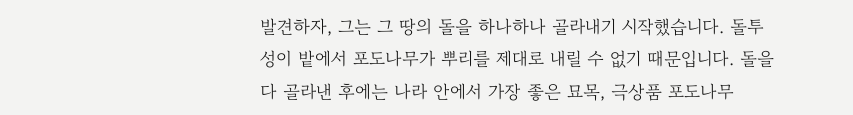발견하자, 그는 그 땅의 돌을 하나하나 골라내기 시작했습니다. 돌투성이 밭에서 포도나무가 뿌리를 제대로 내릴 수 없기 때문입니다. 돌을 다 골라낸 후에는 나라 안에서 가장 좋은 묘목, 극상품 포도나무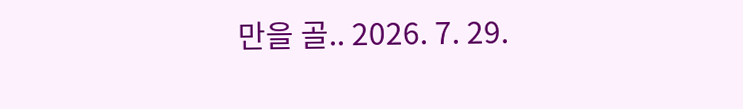만을 골.. 2026. 7. 29.